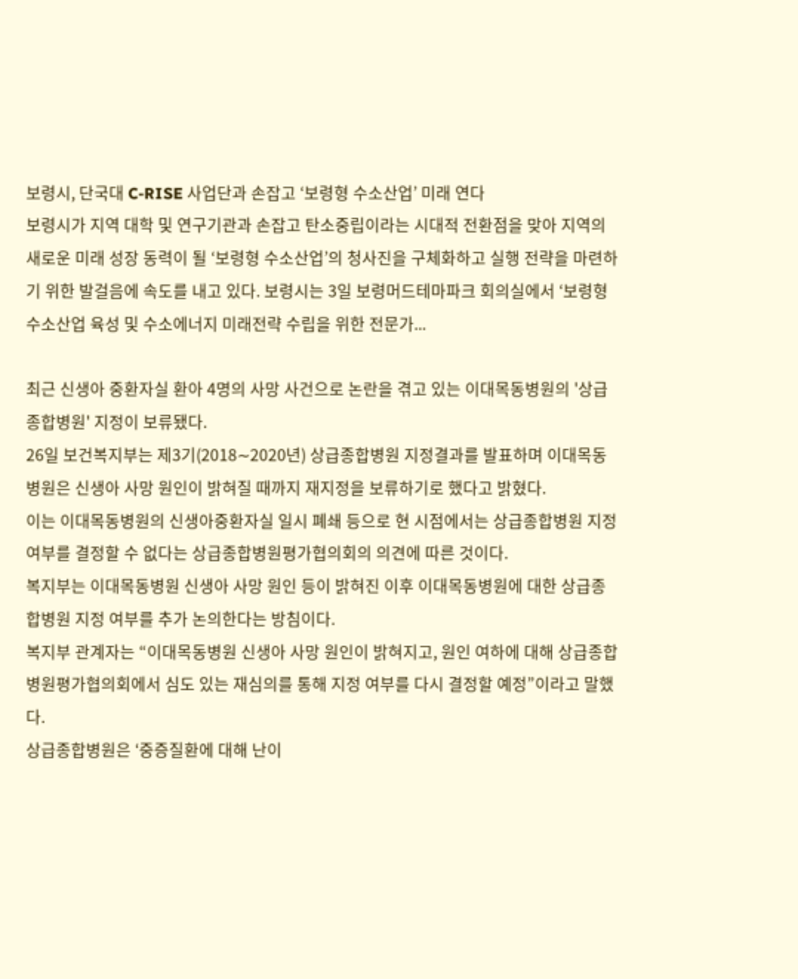보령시, 단국대 C-RISE 사업단과 손잡고 ‘보령형 수소산업’ 미래 연다
보령시가 지역 대학 및 연구기관과 손잡고 탄소중립이라는 시대적 전환점을 맞아 지역의 새로운 미래 성장 동력이 될 ‘보령형 수소산업’의 청사진을 구체화하고 실행 전략을 마련하기 위한 발걸음에 속도를 내고 있다. 보령시는 3일 보령머드테마파크 회의실에서 ‘보령형 수소산업 육성 및 수소에너지 미래전략 수립을 위한 전문가...

최근 신생아 중환자실 환아 4명의 사망 사건으로 논란을 겪고 있는 이대목동병원의 '상급종합병원' 지정이 보류됐다.
26일 보건복지부는 제3기(2018∼2020년) 상급종합병원 지정결과를 발표하며 이대목동병원은 신생아 사망 원인이 밝혀질 때까지 재지정을 보류하기로 했다고 밝혔다.
이는 이대목동병원의 신생아중환자실 일시 폐쇄 등으로 현 시점에서는 상급종합병원 지정 여부를 결정할 수 없다는 상급종합병원평가협의회의 의견에 따른 것이다.
복지부는 이대목동병원 신생아 사망 원인 등이 밝혀진 이후 이대목동병원에 대한 상급종합병원 지정 여부를 추가 논의한다는 방침이다.
복지부 관계자는 “이대목동병원 신생아 사망 원인이 밝혀지고, 원인 여하에 대해 상급종합병원평가협의회에서 심도 있는 재심의를 통해 지정 여부를 다시 결정할 예정”이라고 말했다.
상급종합병원은 ‘중증질환에 대해 난이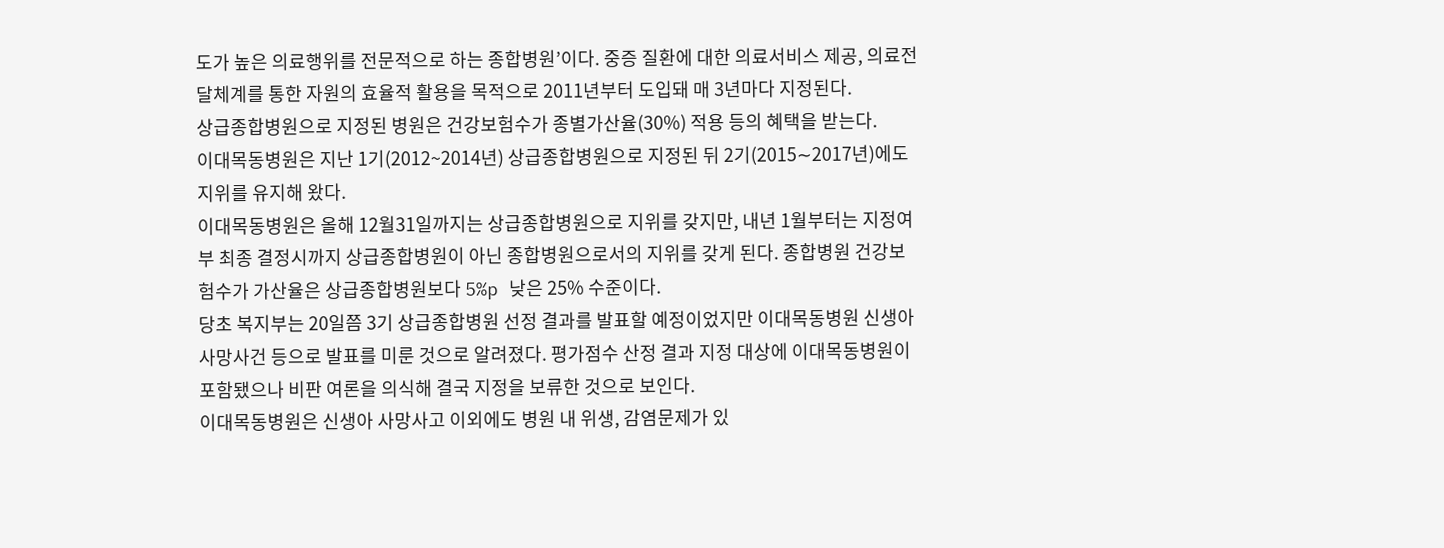도가 높은 의료행위를 전문적으로 하는 종합병원’이다. 중증 질환에 대한 의료서비스 제공, 의료전달체계를 통한 자원의 효율적 활용을 목적으로 2011년부터 도입돼 매 3년마다 지정된다.
상급종합병원으로 지정된 병원은 건강보험수가 종별가산율(30%) 적용 등의 혜택을 받는다.
이대목동병원은 지난 1기(2012~2014년) 상급종합병원으로 지정된 뒤 2기(2015∼2017년)에도 지위를 유지해 왔다.
이대목동병원은 올해 12월31일까지는 상급종합병원으로 지위를 갖지만, 내년 1월부터는 지정여부 최종 결정시까지 상급종합병원이 아닌 종합병원으로서의 지위를 갖게 된다. 종합병원 건강보험수가 가산율은 상급종합병원보다 5%p 낮은 25% 수준이다.
당초 복지부는 20일쯤 3기 상급종합병원 선정 결과를 발표할 예정이었지만 이대목동병원 신생아 사망사건 등으로 발표를 미룬 것으로 알려졌다. 평가점수 산정 결과 지정 대상에 이대목동병원이 포함됐으나 비판 여론을 의식해 결국 지정을 보류한 것으로 보인다.
이대목동병원은 신생아 사망사고 이외에도 병원 내 위생, 감염문제가 있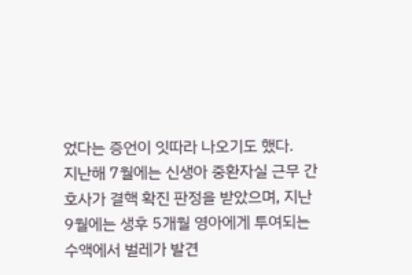었다는 증언이 잇따라 나오기도 했다.
지난해 7월에는 신생아 중환자실 근무 간호사가 결핵 확진 판정을 받았으며, 지난 9월에는 생후 5개월 영아에게 투여되는 수액에서 벌레가 발견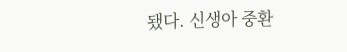됐다. 신생아 중환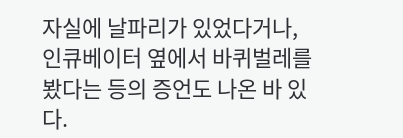자실에 날파리가 있었다거나, 인큐베이터 옆에서 바퀴벌레를 봤다는 등의 증언도 나온 바 있다.